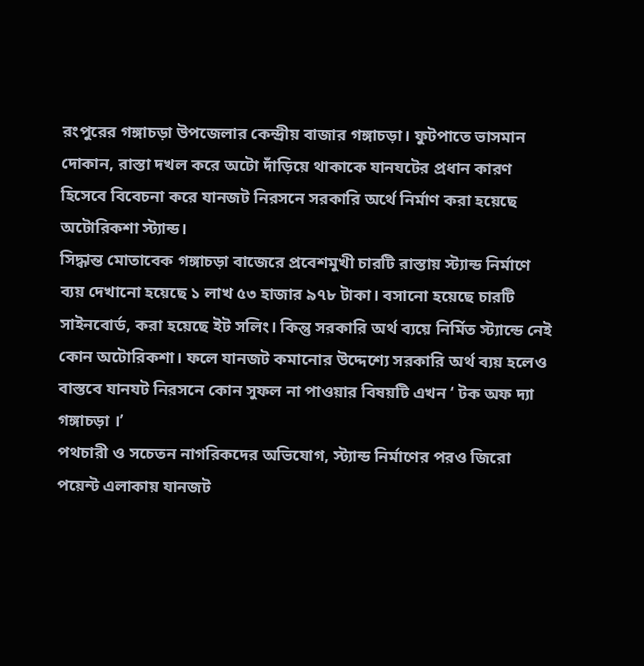রংপুরের গঙ্গাচড়া উপজেলার কেন্দ্রীয় বাজার গঙ্গাচড়া। ফুটপাতে ভাসমান দোকান, রাস্তা দখল করে অটো দাঁড়িয়ে থাকাকে যানযটের প্রধান কারণ হিসেবে বিবেচনা করে যানজট নিরসনে সরকারি অর্থে নির্মাণ করা হয়েছে অটোরিকশা স্ট্যান্ড।
সিদ্ধান্ত মোতাবেক গঙ্গাচড়া বাজেরে প্রবেশমুখী চারটি রাস্তায় স্ট্যান্ড নির্মাণে ব্যয় দেখানো হয়েছে ১ লাখ ৫৩ হাজার ৯৭৮ টাকা। বসানো হয়েছে চারটি সাইনবোর্ড, করা হয়েছে ইট সলিং। কিন্তু সরকারি অর্থ ব্যয়ে নির্মিত স্ট্যান্ডে নেই কোন অটোরিকশা। ফলে যানজট কমানোর উদ্দেশ্যে সরকারি অর্থ ব্যয় হলেও বাস্তবে যানযট নিরসনে কোন সুফল না পাওয়ার বিষয়টি এখন ‘ টক অফ দ্যা গঙ্গাচড়া ।’
পথচারী ও সচেতন নাগরিকদের অভিযোগ, স্ট্যান্ড নির্মাণের পরও জিরো পয়েন্ট এলাকায় যানজট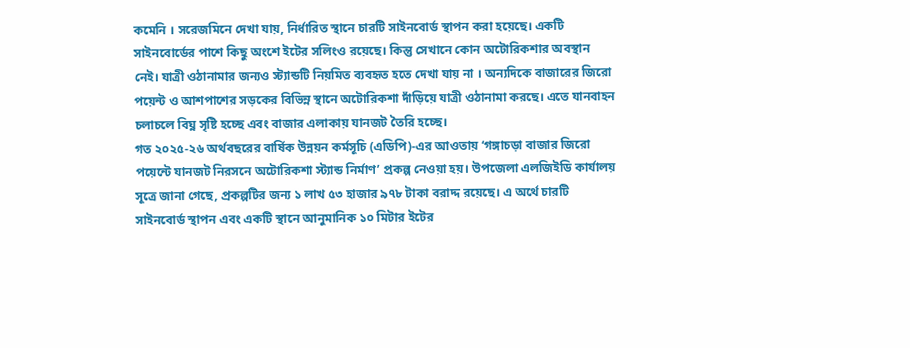কমেনি । সরেজমিনে দেখা যায়, নির্ধারিত স্থানে চারটি সাইনবোর্ড স্থাপন করা হয়েছে। একটি সাইনবোর্ডের পাশে কিছু অংশে ইটের সলিংও রয়েছে। কিন্তু সেখানে কোন অটোরিকশার অবস্থান নেই। যাত্রী ওঠানামার জন্যও স্ট্যান্ডটি নিয়মিত ব্যবহৃত হতে দেখা যায় না । অন্যদিকে বাজারের জিরো পয়েন্ট ও আশপাশের সড়কের বিভিন্ন স্থানে অটোরিকশা দাঁড়িয়ে যাত্রী ওঠানামা করছে। এতে যানবাহন চলাচলে বিঘ্ন সৃষ্টি হচ্ছে এবং বাজার এলাকায় যানজট তৈরি হচ্ছে।
গত ২০২৫-২৬ অর্থবছরের বার্ষিক উন্নয়ন কর্মসূচি (এডিপি)-এর আওতায় ‘গঙ্গাচড়া বাজার জিরো পয়েন্টে যানজট নিরসনে অটোরিকশা স্ট্যান্ড নির্মাণ’ প্রকল্প নেওয়া হয়। উপজেলা এলজিইডি কার্যালয় সূত্রে জানা গেছে, প্রকল্পটির জন্য ১ লাখ ৫৩ হাজার ৯৭৮ টাকা বরাদ্দ রয়েছে। এ অর্থে চারটি সাইনবোর্ড স্থাপন এবং একটি স্থানে আনুমানিক ১০ মিটার ইটের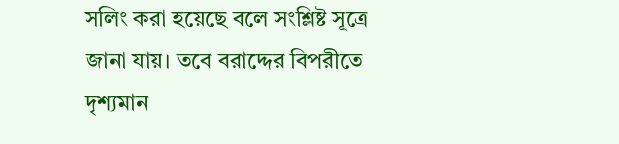সলিং করা হয়েছে বলে সংশ্লিষ্ট সূত্রে জানা যায়। তবে বরাদ্দের বিপরীতে দৃশ্যমান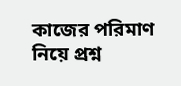কাজের পরিমাণ নিয়ে প্রশ্ন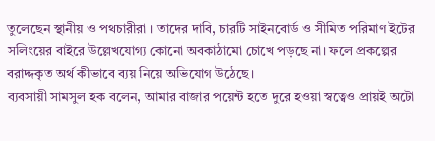তুলেছেন স্থানীয় ও পথচারীরা । তাদের দাবি, চারটি সাইনবোর্ড ও সীমিত পরিমাণ ইটের সলিংয়ের বাইরে উল্লেখযোগ্য কোনো অবকাঠামো চোখে পড়ছে না। ফলে প্রকল্পের বরাদ্দকৃত অর্থ কীভাবে ব্যয় নিয়ে অভিযোগ উঠেছে।
ব্যবসায়ী সামসুল হক বলেন, আমার বাজার পয়েন্ট হতে দুরে হওয়া স্বত্বেও প্রায়ই অটো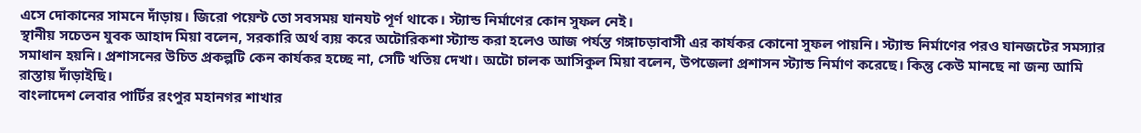এসে দোকানের সামনে দাঁড়ায়। জিরো পয়েন্ট তো সবসময় যানযট পূর্ণ থাকে। স্ট্যান্ড নির্মাণের কোন সুফল নেই।
স্থানীয় সচেতন যুবক আহাদ মিয়া বলেন, সরকারি অর্থ ব্যয় করে অটোরিকশা স্ট্যান্ড করা হলেও আজ পর্যন্ত গঙ্গাচড়াবাসী এর কার্যকর কোনো সুফল পায়নি। স্ট্যান্ড নির্মাণের পরও যানজটের সমস্যার সমাধান হয়নি। প্রশাসনের উচিত প্রকল্পটি কেন কার্যকর হচ্ছে না, সেটি খতিয় দেখা। অটো চালক আসিকুল মিয়া বলেন, উপজেলা প্রশাসন স্ট্যান্ড নির্মাণ করেছে। কিন্তু কেউ মানছে না জন্য আমি রাস্তায় দাঁড়াইছি।
বাংলাদেশ লেবার পার্টির রংপুর মহানগর শাখার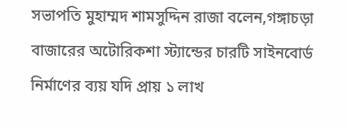সভাপতি মুহাম্মদ শামসুদ্দিন রাজা বলেন,গঙ্গাচড়া বাজারের অটোরিকশা স্ট্যান্ডের চারটি সাইনবোর্ড নির্মাণের ব্যয় যদি প্রায় ১ লাখ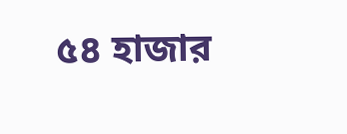৫৪ হাজার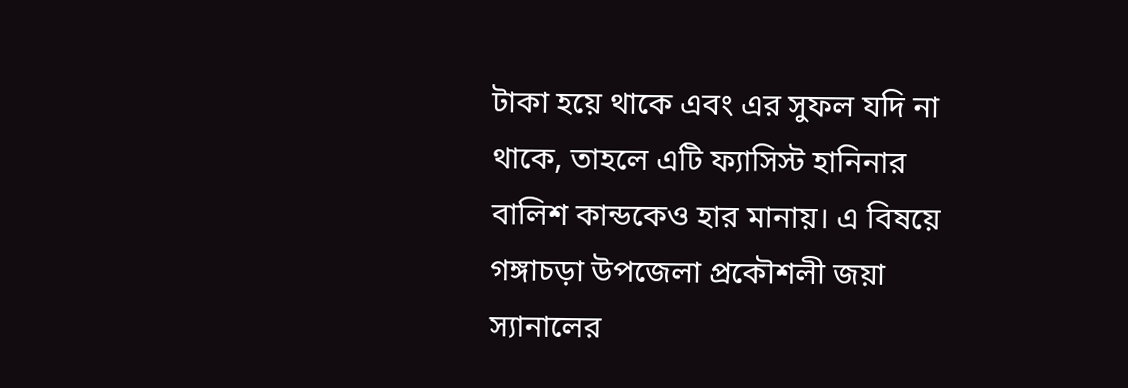টাকা হয়ে থাকে এবং এর সুফল যদি না থাকে, তাহলে এটি ফ্যাসিস্ট হানিনার বালিশ কান্ডকেও হার মানায়। এ বিষয়ে গঙ্গাচড়া উপজেলা প্রকৌশলী জয়া স্যানালের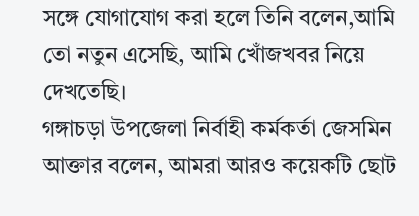সঙ্গে যোগাযোগ করা হলে তিনি বলেন,আমি তো নতুন এসেছি, আমি খোঁজখবর নিয়ে দেখতেছি।
গঙ্গাচড়া উপজেলা নির্বাহী কর্মকর্তা জেসমিন আক্তার বলেন, আমরা আরও কয়েকটি ছোট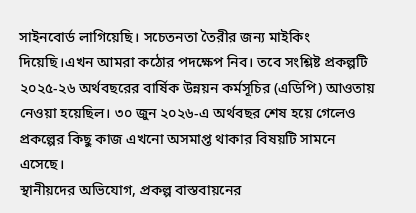সাইনবোর্ড লাগিয়েছি। সচেতনতা তৈরীর জন্য মাইকিং দিয়েছি।এখন আমরা কঠোর পদক্ষেপ নিব। তবে সংশ্লিষ্ট প্রকল্পটি ২০২৫-২৬ অর্থবছরের বার্ষিক উন্নয়ন কর্মসূচির (এডিপি) আওতায় নেওয়া হয়েছিল। ৩০ জুন ২০২৬-এ অর্থবছর শেষ হয়ে গেলেও প্রকল্পের কিছু কাজ এখনো অসমাপ্ত থাকার বিষয়টি সামনে এসেছে।
স্থানীয়দের অভিযোগ, প্রকল্প বাস্তবায়নের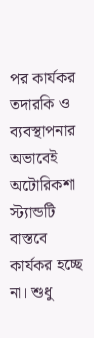পর কার্যকর তদারকি ও ব্যবস্থাপনার অভাবেই অটোরিকশা স্ট্যান্ডটি বাস্তবে কার্যকর হচ্ছে না। শুধু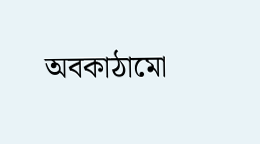অবকাঠামো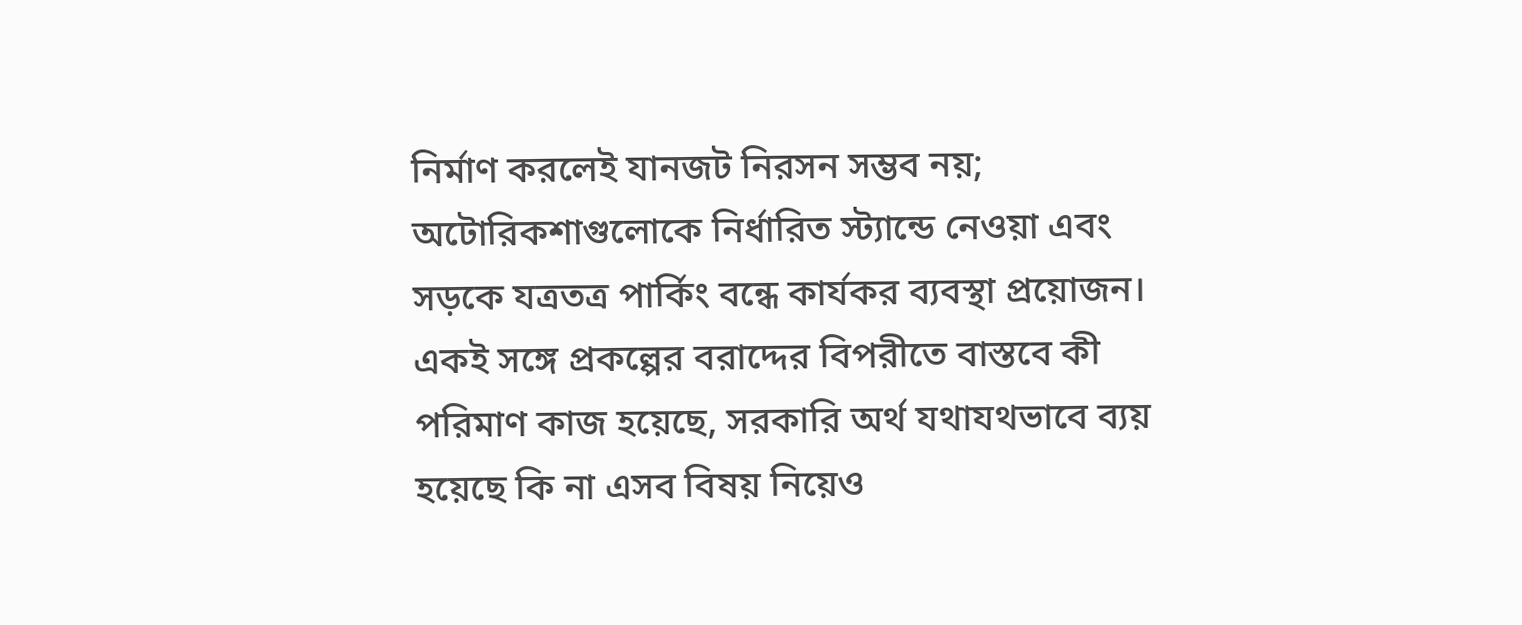নির্মাণ করলেই যানজট নিরসন সম্ভব নয়; অটোরিকশাগুলোকে নির্ধারিত স্ট্যান্ডে নেওয়া এবং সড়কে যত্রতত্র পার্কিং বন্ধে কার্যকর ব্যবস্থা প্রয়োজন। একই সঙ্গে প্রকল্পের বরাদ্দের বিপরীতে বাস্তবে কী পরিমাণ কাজ হয়েছে, সরকারি অর্থ যথাযথভাবে ব্যয় হয়েছে কি না এসব বিষয় নিয়েও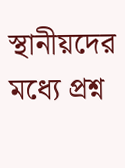স্থানীয়দের মধ্যে প্রশ্ন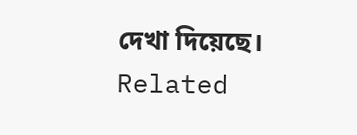দেখা দিয়েছে।
Related